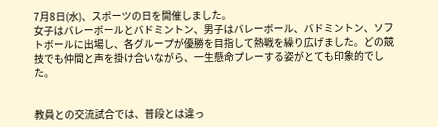7月8日(水)、スポーツの日を開催しました。
女子はバレーボールとバドミントン、男子はバレーボール、バドミントン、ソフトボールに出場し、各グループが優勝を目指して熱戦を繰り広げました。どの競技でも仲間と声を掛け合いながら、一生懸命プレーする姿がとても印象的でした。


教員との交流試合では、普段とは違っ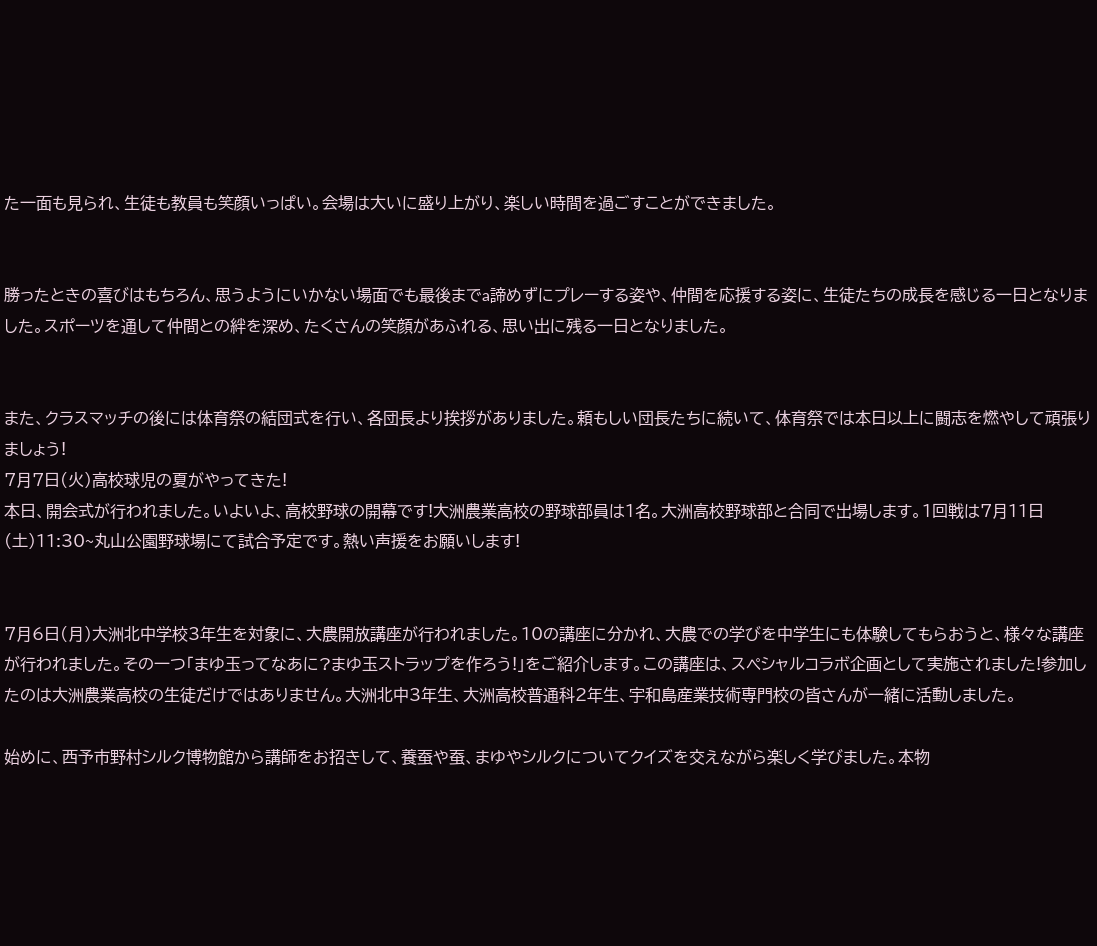た一面も見られ、生徒も教員も笑顔いっぱい。会場は大いに盛り上がり、楽しい時間を過ごすことができました。


勝ったときの喜びはもちろん、思うようにいかない場面でも最後までa諦めずにプレーする姿や、仲間を応援する姿に、生徒たちの成長を感じる一日となりました。スポーツを通して仲間との絆を深め、たくさんの笑顔があふれる、思い出に残る一日となりました。


また、クラスマッチの後には体育祭の結団式を行い、各団長より挨拶がありました。頼もしい団長たちに続いて、体育祭では本日以上に闘志を燃やして頑張りましょう!
7月7日(火)高校球児の夏がやってきた!
本日、開会式が行われました。いよいよ、高校野球の開幕です!大洲農業高校の野球部員は1名。大洲高校野球部と合同で出場します。1回戦は7月11日(土)11:30~丸山公園野球場にて試合予定です。熱い声援をお願いします!


7月6日(月)大洲北中学校3年生を対象に、大農開放講座が行われました。10の講座に分かれ、大農での学びを中学生にも体験してもらおうと、様々な講座が行われました。その一つ「まゆ玉ってなあに?まゆ玉ストラップを作ろう!」をご紹介します。この講座は、スペシャルコラボ企画として実施されました!参加したのは大洲農業高校の生徒だけではありません。大洲北中3年生、大洲高校普通科2年生、宇和島産業技術専門校の皆さんが一緒に活動しました。

始めに、西予市野村シルク博物館から講師をお招きして、養蚕や蚕、まゆやシルクについてクイズを交えながら楽しく学びました。本物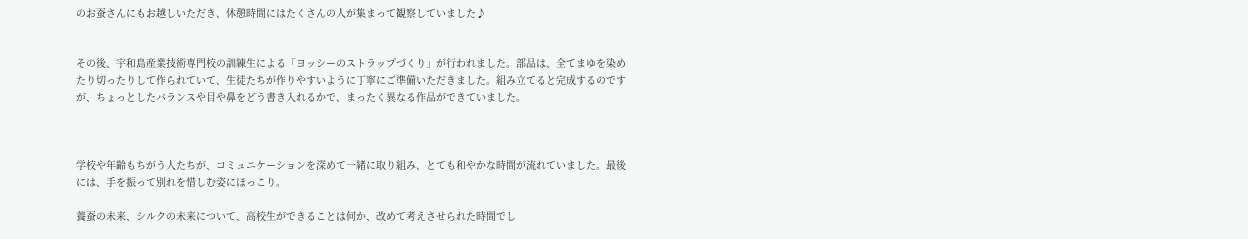のお蚕さんにもお越しいただき、休憩時間にはたくさんの人が集まって観察していました♪


その後、宇和島産業技術専門校の訓練生による「ヨッシーのストラップづくり」が行われました。部品は、全てまゆを染めたり切ったりして作られていて、生徒たちが作りやすいように丁寧にご準備いただきました。組み立てると完成するのですが、ちょっとしたバランスや目や鼻をどう書き入れるかで、まったく異なる作品ができていました。



学校や年齢もちがう人たちが、コミュニケーションを深めて一緒に取り組み、とても和やかな時間が流れていました。最後には、手を振って別れを惜しむ姿にほっこり。

養蚕の未来、シルクの未来について、高校生ができることは何か、改めて考えさせられた時間でし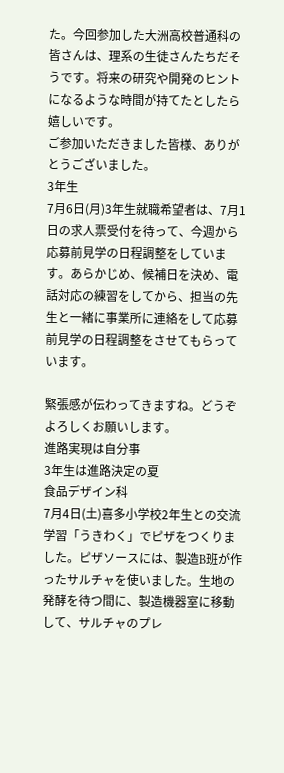た。今回参加した大洲高校普通科の皆さんは、理系の生徒さんたちだそうです。将来の研究や開発のヒントになるような時間が持てたとしたら嬉しいです。
ご参加いただきました皆様、ありがとうございました。
3年生
7月6日(月)3年生就職希望者は、7月1日の求人票受付を待って、今週から応募前見学の日程調整をしています。あらかじめ、候補日を決め、電話対応の練習をしてから、担当の先生と一緒に事業所に連絡をして応募前見学の日程調整をさせてもらっています。

緊張感が伝わってきますね。どうぞよろしくお願いします。
進路実現は自分事
3年生は進路決定の夏
食品デザイン科
7月4日(土)喜多小学校2年生との交流学習「うきわく」でピザをつくりました。ピザソースには、製造B班が作ったサルチャを使いました。生地の発酵を待つ間に、製造機器室に移動して、サルチャのプレ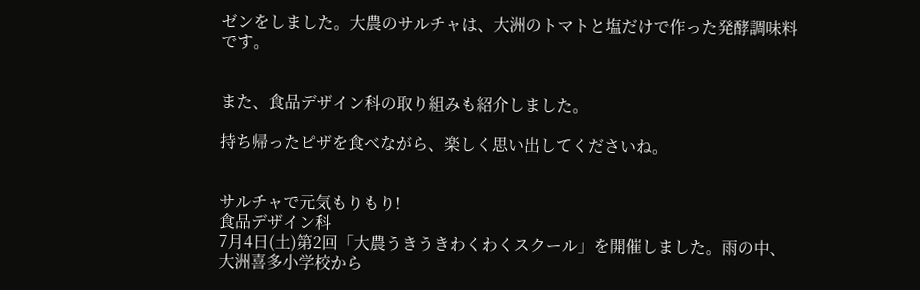ゼンをしました。大農のサルチャは、大洲のトマトと塩だけで作った発酵調味料です。


また、食品デザイン科の取り組みも紹介しました。

持ち帰ったピザを食べながら、楽しく思い出してくださいね。


サルチャで元気もりもり!
食品デザイン科
7月4日(土)第2回「大農うきうきわくわくスクール」を開催しました。雨の中、大洲喜多小学校から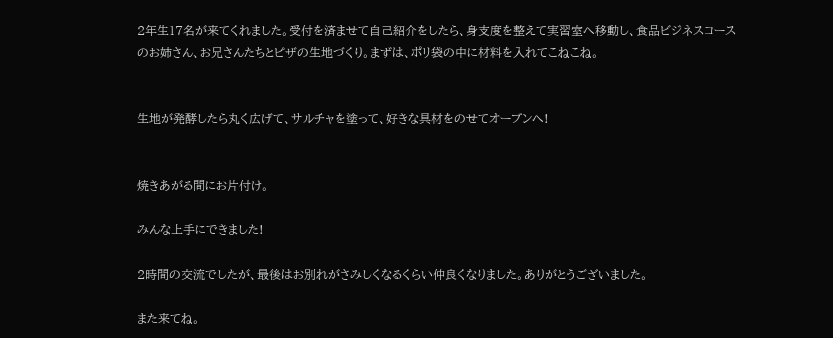2年生17名が来てくれました。受付を済ませて自己紹介をしたら、身支度を整えて実習室へ移動し、食品ビジネスコースのお姉さん、お兄さんたちとピザの生地づくり。まずは、ポリ袋の中に材料を入れてこねこね。


生地が発酵したら丸く広げて、サルチャを塗って、好きな具材をのせてオーブンへ!


焼きあがる間にお片付け。

みんな上手にできました!

2時間の交流でしたが、最後はお別れがさみしくなるくらい仲良くなりました。ありがとうございました。

また来てね。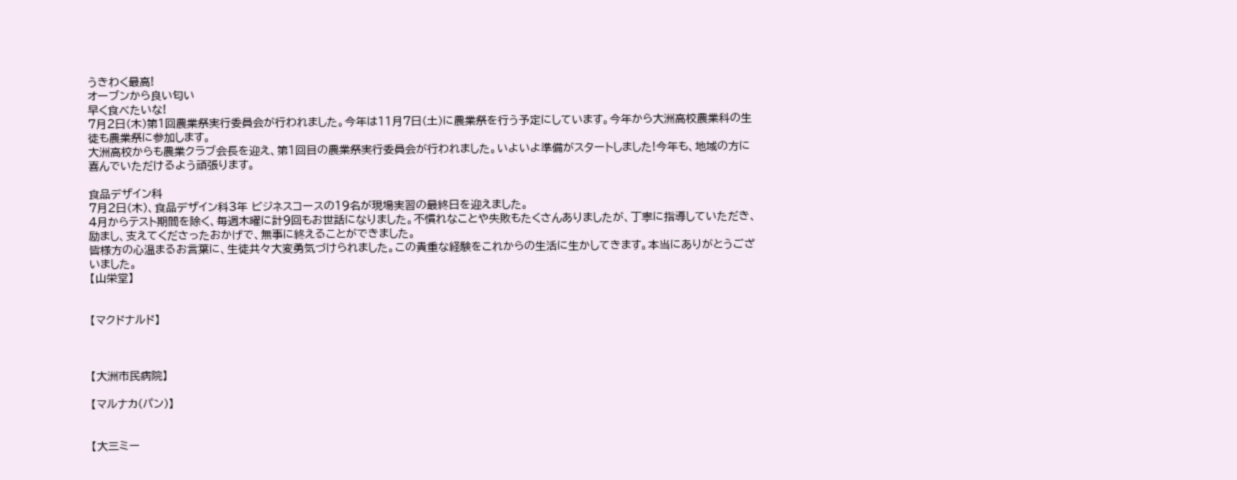うきわく最高!
オーブンから良い匂い
早く食べたいな!
7月2日(木)第1回農業祭実行委員会が行われました。今年は11月7日(土)に農業祭を行う予定にしています。今年から大洲高校農業科の生徒も農業祭に参加します。
大洲高校からも農業クラブ会長を迎え、第1回目の農業祭実行委員会が行われました。いよいよ準備がスタートしました!今年も、地域の方に喜んでいただけるよう頑張ります。

食品デザイン科
7月2日(木)、食品デザイン科3年 ビジネスコースの19名が現場実習の最終日を迎えました。
4月からテスト期間を除く、毎週木曜に計9回もお世話になりました。不慣れなことや失敗もたくさんありましたが、丁寧に指導していただき、励まし、支えてくださったおかげで、無事に終えることができました。
皆様方の心温まるお言葉に、生徒共々大変勇気づけられました。この貴重な経験をこれからの生活に生かしてきます。本当にありがとうございました。
【山栄堂】


【マクドナルド】



【大洲市民病院】

【マルナカ(パン)】


【大三ミー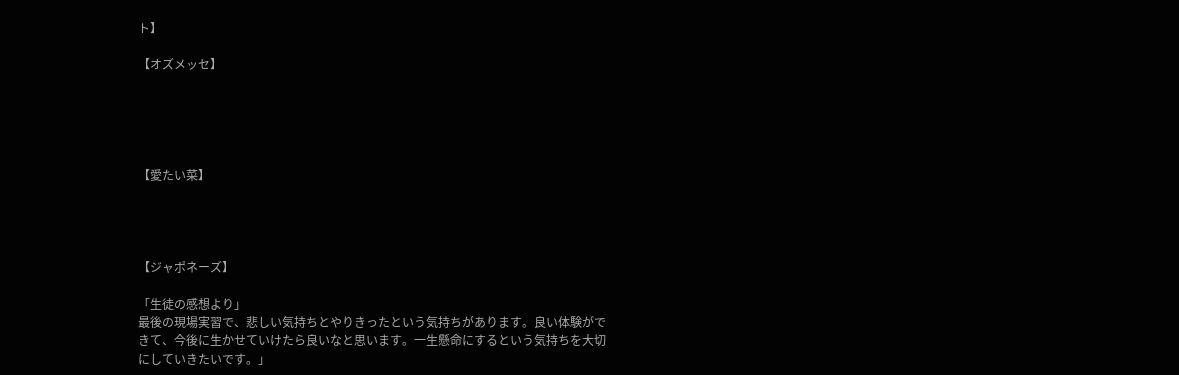ト】

【オズメッセ】





【愛たい菜】




【ジャポネーズ】

「生徒の感想より」
最後の現場実習で、悲しい気持ちとやりきったという気持ちがあります。良い体験ができて、今後に生かせていけたら良いなと思います。一生懸命にするという気持ちを大切にしていきたいです。」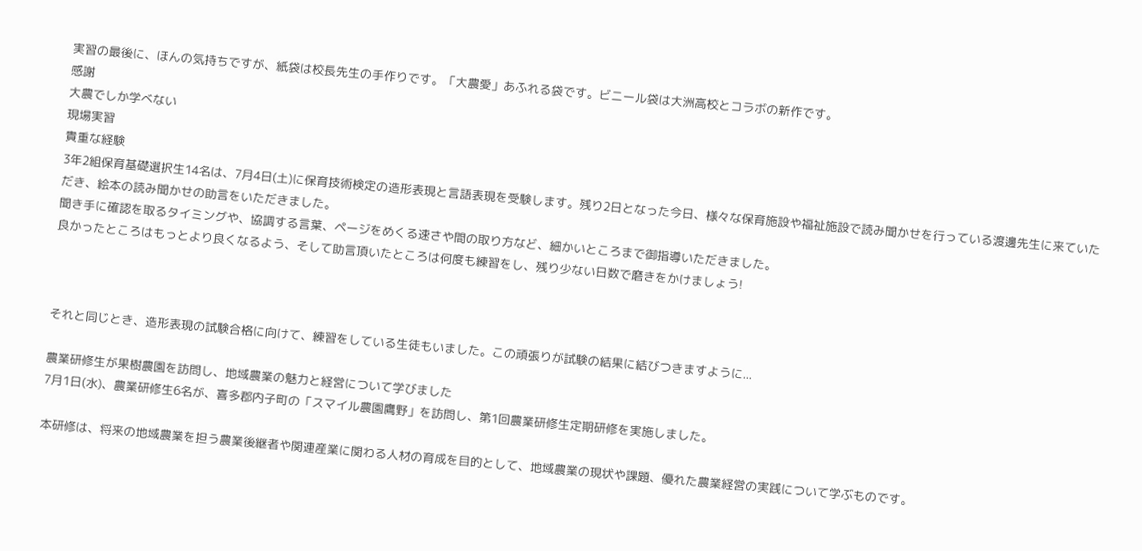実習の最後に、ほんの気持ちですが、紙袋は校長先生の手作りです。「大農愛」あふれる袋です。ビニール袋は大洲高校とコラボの新作です。
感謝
大農でしか学べない
現場実習
貴重な経験
3年2組保育基礎選択生14名は、7月4日(土)に保育技術検定の造形表現と言語表現を受験します。残り2日となった今日、様々な保育施設や福祉施設で読み聞かせを行っている渡邊先生に来ていただき、絵本の読み聞かせの助言をいただきました。
聞き手に確認を取るタイミングや、協調する言葉、ページをめくる速さや間の取り方など、細かいところまで御指導いただきました。
良かったところはもっとより良くなるよう、そして助言頂いたところは何度も練習をし、残り少ない日数で磨きをかけましょう!



それと同じとき、造形表現の試験合格に向けて、練習をしている生徒もいました。この頑張りが試験の結果に結びつきますように...

農業研修生が果樹農園を訪問し、地域農業の魅力と経営について学びました
7月1日(水)、農業研修生6名が、喜多郡内子町の「スマイル農園鷹野」を訪問し、第1回農業研修生定期研修を実施しました。

本研修は、将来の地域農業を担う農業後継者や関連産業に関わる人材の育成を目的として、地域農業の現状や課題、優れた農業経営の実践について学ぶものです。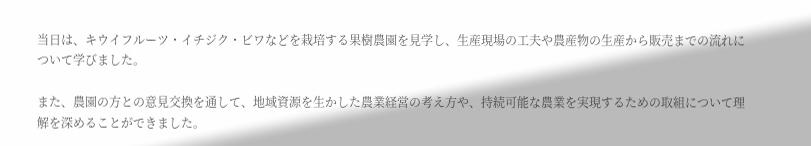当日は、キウイフルーツ・イチジク・ビワなどを栽培する果樹農園を見学し、生産現場の工夫や農産物の生産から販売までの流れについて学びました。

また、農園の方との意見交換を通して、地域資源を生かした農業経営の考え方や、持続可能な農業を実現するための取組について理解を深めることができました。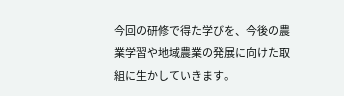今回の研修で得た学びを、今後の農業学習や地域農業の発展に向けた取組に生かしていきます。